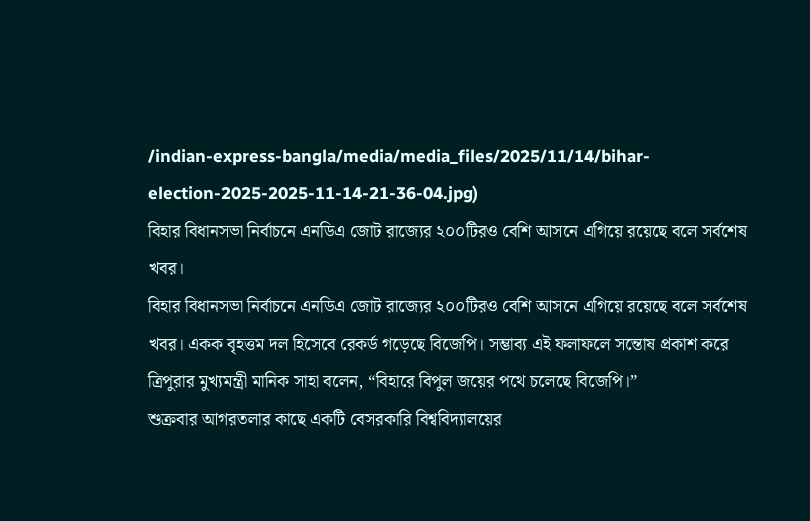/indian-express-bangla/media/media_files/2025/11/14/bihar-election-2025-2025-11-14-21-36-04.jpg)
বিহার বিধানসভা নির্বাচনে এনডিএ জোট রাজ্যের ২০০টিরও বেশি আসনে এগিয়ে রয়েছে বলে সর্বশেষ খবর।
বিহার বিধানসভা নির্বাচনে এনডিএ জোট রাজ্যের ২০০টিরও বেশি আসনে এগিয়ে রয়েছে বলে সর্বশেষ খবর। একক বৃহত্তম দল হিসেবে রেকর্ড গড়েছে বিজেপি। সম্ভাব্য এই ফলাফলে সন্তোষ প্রকাশ করে ত্রিপুরার মুখ্যমন্ত্রী মানিক সাহা বলেন, “বিহারে বিপুল জয়ের পথে চলেছে বিজেপি।”
শুক্রবার আগরতলার কাছে একটি বেসরকারি বিশ্ববিদ্যালয়ের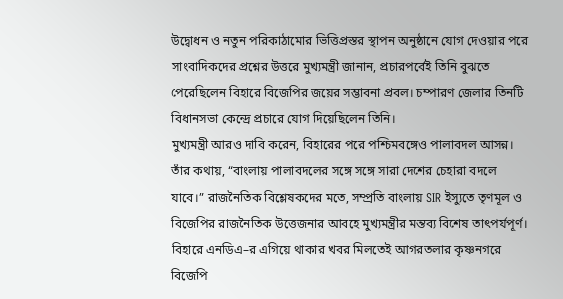উদ্বোধন ও নতুন পরিকাঠামোর ভিত্তিপ্রস্তর স্থাপন অনুষ্ঠানে যোগ দেওয়ার পরে সাংবাদিকদের প্রশ্নের উত্তরে মুখ্যমন্ত্রী জানান, প্রচারপর্বেই তিনি বুঝতে পেরেছিলেন বিহারে বিজেপির জয়ের সম্ভাবনা প্রবল। চম্পারণ জেলার তিনটি বিধানসভা কেন্দ্রে প্রচারে যোগ দিয়েছিলেন তিনি।
মুখ্যমন্ত্রী আরও দাবি করেন, বিহারের পরে পশ্চিমবঙ্গেও পালাবদল আসন্ন। তাঁর কথায়, “বাংলায় পালাবদলের সঙ্গে সঙ্গে সারা দেশের চেহারা বদলে যাবে।” রাজনৈতিক বিশ্লেষকদের মতে, সম্প্রতি বাংলায় SIR ইস্যুতে তৃণমূল ও বিজেপির রাজনৈতিক উত্তেজনার আবহে মুখ্যমন্ত্রীর মন্তব্য বিশেষ তাৎপর্যপূর্ণ।
বিহারে এনডিএ–র এগিয়ে থাকার খবর মিলতেই আগরতলার কৃষ্ণনগরে বিজেপি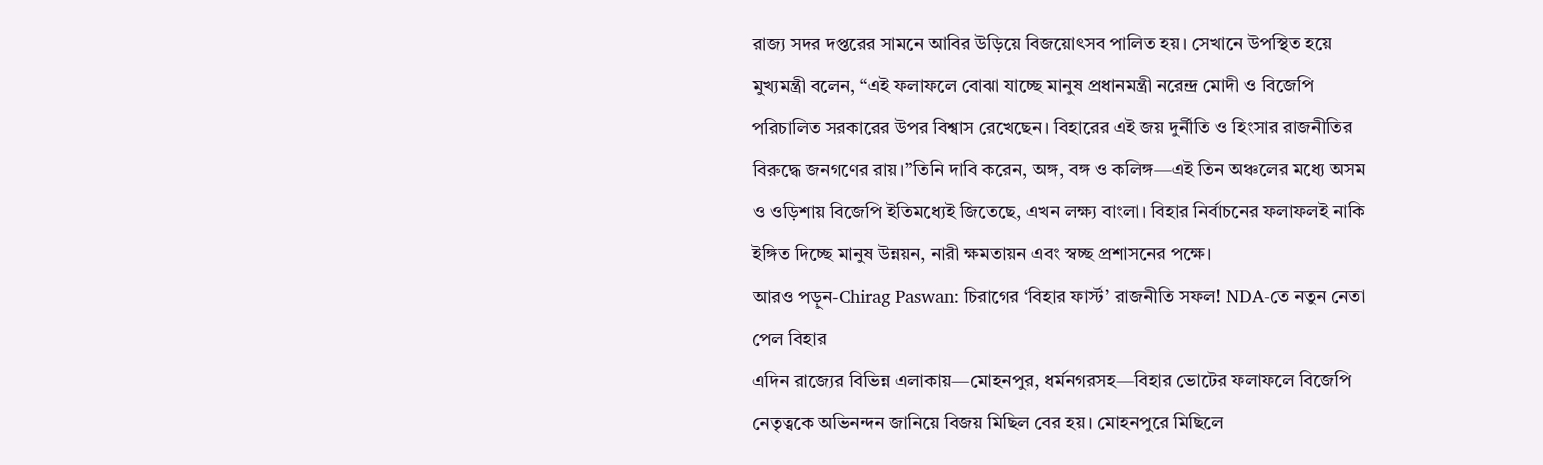রাজ্য সদর দপ্তরের সামনে আবির উড়িয়ে বিজয়োৎসব পালিত হয়। সেখানে উপস্থিত হয়ে মুখ্যমন্ত্রী বলেন, “এই ফলাফলে বোঝা যাচ্ছে মানুষ প্রধানমন্ত্রী নরেন্দ্র মোদী ও বিজেপি পরিচালিত সরকারের উপর বিশ্বাস রেখেছেন। বিহারের এই জয় দুর্নীতি ও হিংসার রাজনীতির বিরুদ্ধে জনগণের রায়।”তিনি দাবি করেন, অঙ্গ, বঙ্গ ও কলিঙ্গ—এই তিন অঞ্চলের মধ্যে অসম ও ওড়িশায় বিজেপি ইতিমধ্যেই জিতেছে, এখন লক্ষ্য বাংলা। বিহার নির্বাচনের ফলাফলই নাকি ইঙ্গিত দিচ্ছে মানুষ উন্নয়ন, নারী ক্ষমতায়ন এবং স্বচ্ছ প্রশাসনের পক্ষে।
আরও পড়ুন-Chirag Paswan: চিরাগের ‘বিহার ফার্স্ট’ রাজনীতি সফল! NDA-তে নতুন নেতা পেল বিহার
এদিন রাজ্যের বিভিন্ন এলাকায়—মোহনপুর, ধর্মনগরসহ—বিহার ভোটের ফলাফলে বিজেপি নেতৃত্বকে অভিনন্দন জানিয়ে বিজয় মিছিল বের হয়। মোহনপুরে মিছিলে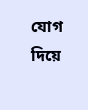যোগ দিয়ে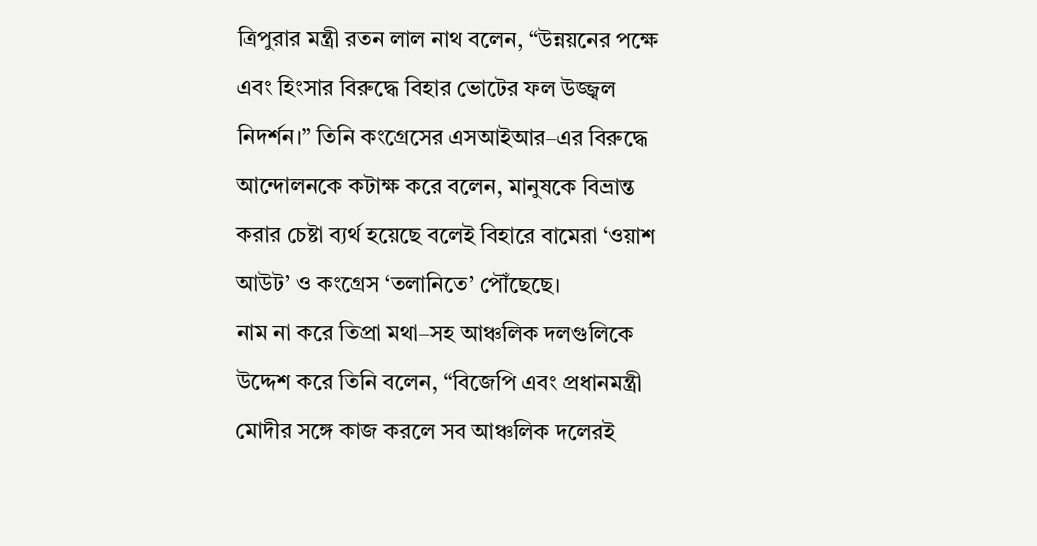ত্রিপুরার মন্ত্রী রতন লাল নাথ বলেন, “উন্নয়নের পক্ষে এবং হিংসার বিরুদ্ধে বিহার ভোটের ফল উজ্জ্বল নিদর্শন।” তিনি কংগ্রেসের এসআইআর–এর বিরুদ্ধে আন্দোলনকে কটাক্ষ করে বলেন, মানুষকে বিভ্রান্ত করার চেষ্টা ব্যর্থ হয়েছে বলেই বিহারে বামেরা ‘ওয়াশ আউট’ ও কংগ্রেস ‘তলানিতে’ পৌঁছেছে।
নাম না করে তিপ্রা মথা–সহ আঞ্চলিক দলগুলিকে উদ্দেশ করে তিনি বলেন, “বিজেপি এবং প্রধানমন্ত্রী মোদীর সঙ্গে কাজ করলে সব আঞ্চলিক দলেরই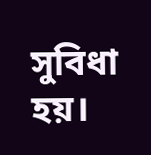সুবিধা হয়।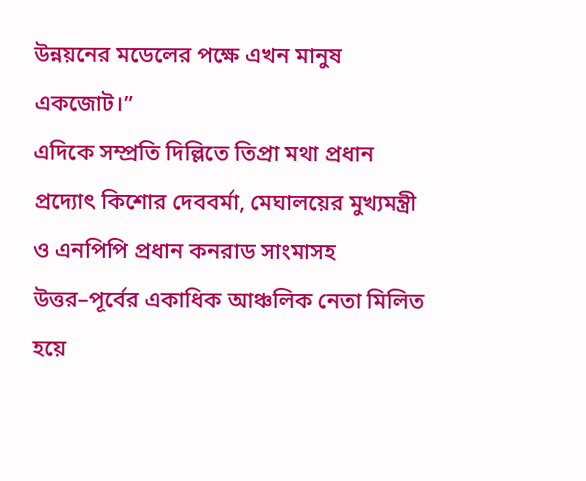উন্নয়নের মডেলের পক্ষে এখন মানুষ একজোট।”
এদিকে সম্প্রতি দিল্লিতে তিপ্রা মথা প্রধান প্রদ্যোৎ কিশোর দেববর্মা, মেঘালয়ের মুখ্যমন্ত্রী ও এনপিপি প্রধান কনরাড সাংমাসহ উত্তর–পূর্বের একাধিক আঞ্চলিক নেতা মিলিত হয়ে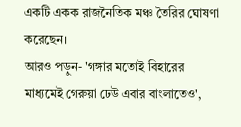একটি একক রাজনৈতিক মঞ্চ তৈরির ঘোষণা করেছেন।
আরও পড়ুন- 'গঙ্গার মতোই বিহারের মাধ্যমেই গেরুয়া ঢেউ এবার বাংলাতেও',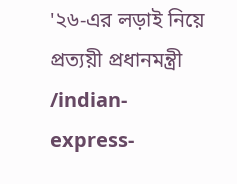'২৬-এর লড়াই নিয়ে প্রত্যয়ী প্রধানমন্ত্রী
/indian-express-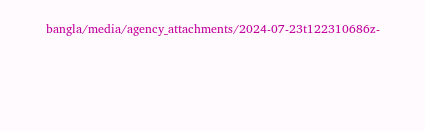bangla/media/agency_attachments/2024-07-23t122310686z-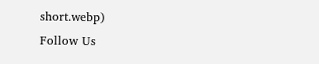short.webp)
Follow Us